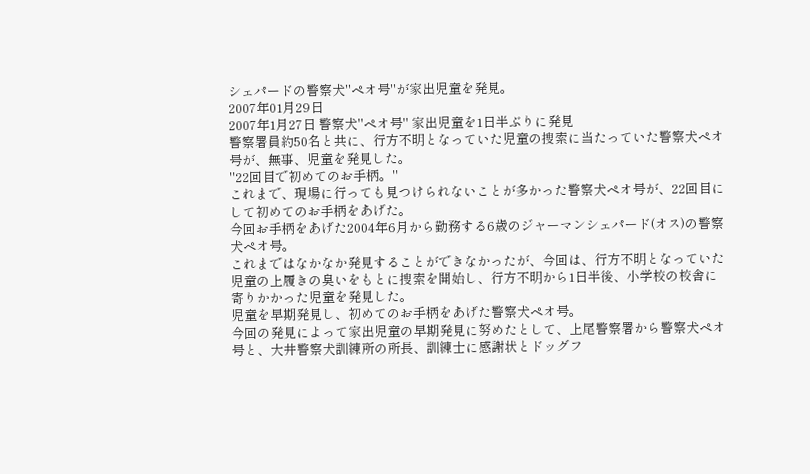シェパードの警察犬"ペオ号"が家出児童を発見。
2007年01月29日
2007年1月27日 警察犬"ペオ号" 家出児童を1日半ぶりに発見
警察署員約50名と共に、行方不明となっていた児童の捜索に当たっていた警察犬ペオ号が、無事、児童を発見した。
"22回目で初めてのお手柄。"
これまで、現場に行っても見つけられないことが多かった警察犬ペオ号が、22回目にして初めてのお手柄をあげた。
今回お手柄をあげた2004年6月から勤務する6歳のジャーマンシェパード(オス)の警察犬ペオ号。
これまではなかなか発見することができなかったが、今回は、行方不明となっていた児童の上履きの臭いをもとに捜索を開始し、行方不明から1日半後、小学校の校舎に寄りかかった児童を発見した。
児童を早期発見し、初めてのお手柄をあげた警察犬ペオ号。
今回の発見によって家出児童の早期発見に努めたとして、上尾警察署から警察犬ペオ号と、大井警察犬訓練所の所長、訓練士に感謝状とドッグフ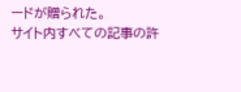ードが贈られた。
サイト内すべての記事の許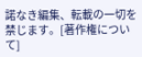諾なき編集、転載の一切を禁じます。[著作権について]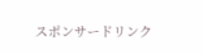スポンサードリンク